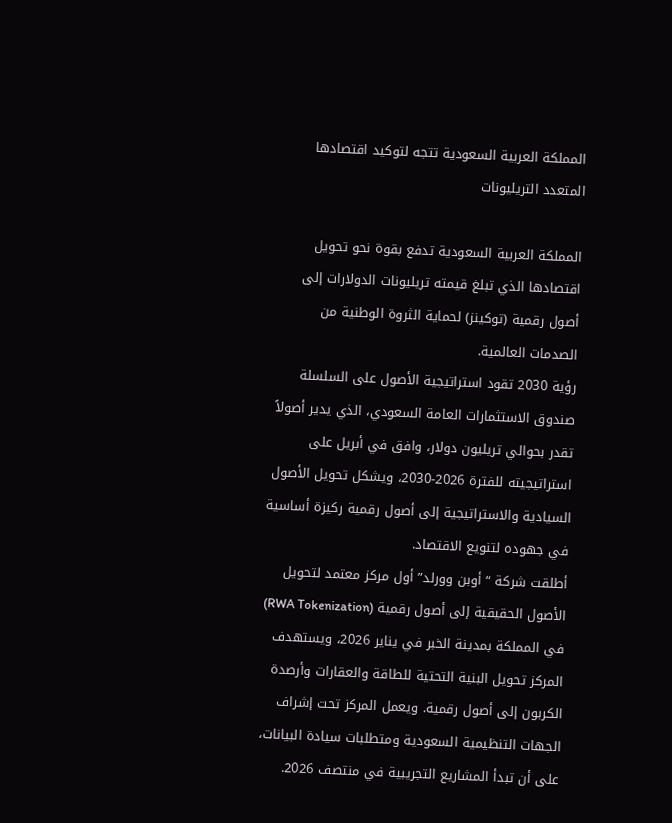المملكة العربية السعودية تتجه لتوكيد اقتصادها المتعدد التريليونات

المملكة العربية السعودية تدفع بقوة نحو تحويل اقتصادها الذي تبلغ قيمته تريليونات الدولارات إلى أصول رقمية (توكينز) لحماية الثروة الوطنية من الصدمات العالمية.
رؤية 2030 تقود استراتيجية الأصول على السلسلة
صندوق الاستثمارات العامة السعودي، الذي يدير أصولاً تقدر بحوالي تريليون دولار، وافق في أبريل على استراتيجيته للفترة 2026-2030، ويشكل تحويل الأصول السيادية والاستراتيجية إلى أصول رقمية ركيزة أساسية في جهوده لتنويع الاقتصاد.
أطلقت شركة “أوبن وورلد” أول مركز معتمد لتحويل الأصول الحقيقية إلى أصول رقمية (RWA Tokenization) في المملكة بمدينة الخبر في يناير 2026، ويستهدف المركز تحويل البنية التحتية للطاقة والعقارات وأرصدة الكربون إلى أصول رقمية. ويعمل المركز تحت إشراف الجهات التنظيمية السعودية ومتطلبات سيادة البيانات، على أن تبدأ المشاريع التجريبية في منتصف 2026.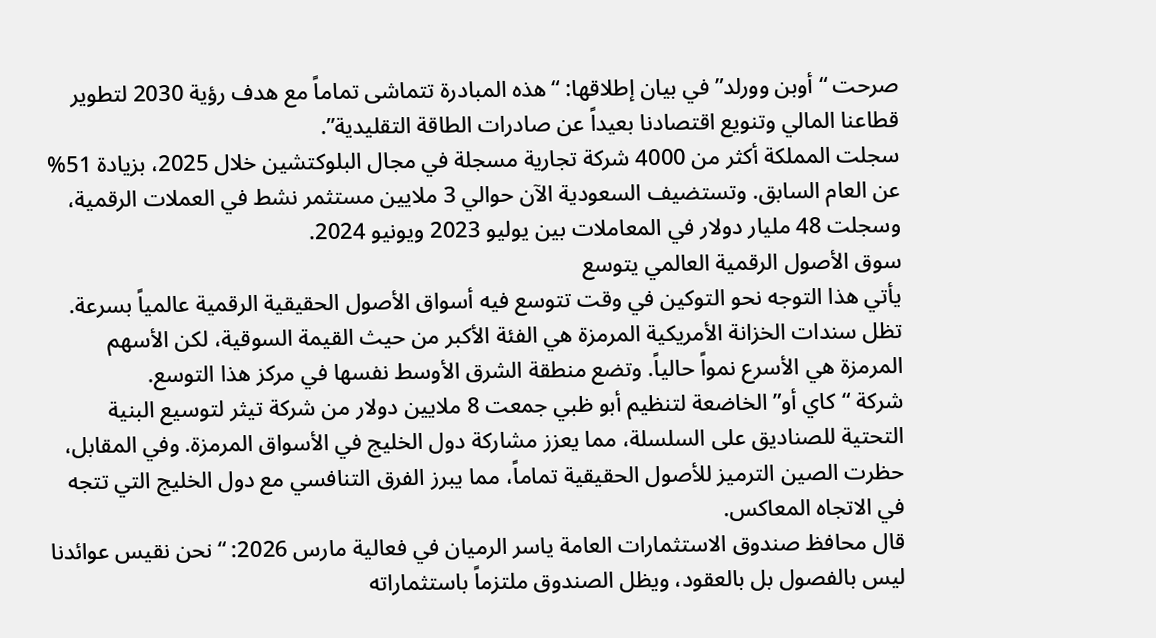صرحت “أوبن وورلد” في بيان إطلاقها: “هذه المبادرة تتماشى تماماً مع هدف رؤية 2030 لتطوير قطاعنا المالي وتنويع اقتصادنا بعيداً عن صادرات الطاقة التقليدية”.
سجلت المملكة أكثر من 4000 شركة تجارية مسجلة في مجال البلوكتشين خلال 2025، بزيادة 51% عن العام السابق. وتستضيف السعودية الآن حوالي 3 ملايين مستثمر نشط في العملات الرقمية، وسجلت 48 مليار دولار في المعاملات بين يوليو 2023 ويونيو 2024.
سوق الأصول الرقمية العالمي يتوسع
يأتي هذا التوجه نحو التوكين في وقت تتوسع فيه أسواق الأصول الحقيقية الرقمية عالمياً بسرعة. تظل سندات الخزانة الأمريكية المرمزة هي الفئة الأكبر من حيث القيمة السوقية، لكن الأسهم المرمزة هي الأسرع نمواً حالياً. وتضع منطقة الشرق الأوسط نفسها في مركز هذا التوسع.
شركة “كاي أو” الخاضعة لتنظيم أبو ظبي جمعت 8 ملايين دولار من شركة تيثر لتوسيع البنية التحتية للصناديق على السلسلة، مما يعزز مشاركة دول الخليج في الأسواق المرمزة. وفي المقابل، حظرت الصين الترميز للأصول الحقيقية تماماً، مما يبرز الفرق التنافسي مع دول الخليج التي تتجه في الاتجاه المعاكس.
قال محافظ صندوق الاستثمارات العامة ياسر الرميان في فعالية مارس 2026: “نحن نقيس عوائدنا ليس بالفصول بل بالعقود، ويظل الصندوق ملتزماً باستثماراته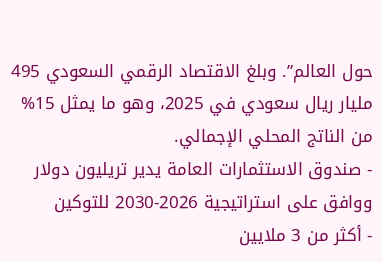حول العالم”. وبلغ الاقتصاد الرقمي السعودي 495 مليار ريال سعودي في 2025، وهو ما يمثل 15% من الناتج المحلي الإجمالي.
- صندوق الاستثمارات العامة يدير تريليون دولار ووافق على استراتيجية 2026-2030 للتوكين
- أكثر من 3 ملايين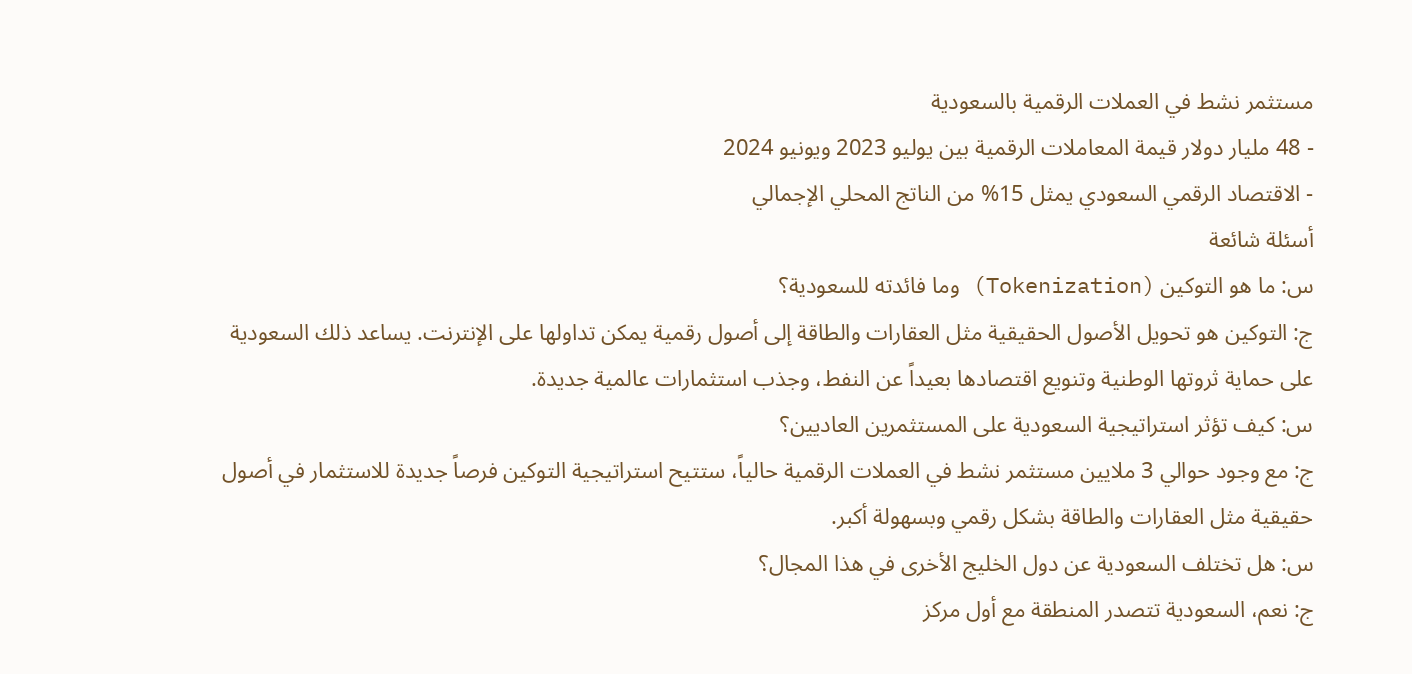مستثمر نشط في العملات الرقمية بالسعودية
- 48 مليار دولار قيمة المعاملات الرقمية بين يوليو 2023 ويونيو 2024
- الاقتصاد الرقمي السعودي يمثل 15% من الناتج المحلي الإجمالي
أسئلة شائعة
س: ما هو التوكين (Tokenization) وما فائدته للسعودية؟
ج: التوكين هو تحويل الأصول الحقيقية مثل العقارات والطاقة إلى أصول رقمية يمكن تداولها على الإنترنت. يساعد ذلك السعودية على حماية ثروتها الوطنية وتنويع اقتصادها بعيداً عن النفط، وجذب استثمارات عالمية جديدة.
س: كيف تؤثر استراتيجية السعودية على المستثمرين العاديين؟
ج: مع وجود حوالي 3 ملايين مستثمر نشط في العملات الرقمية حالياً، ستتيح استراتيجية التوكين فرصاً جديدة للاستثمار في أصول حقيقية مثل العقارات والطاقة بشكل رقمي وبسهولة أكبر.
س: هل تختلف السعودية عن دول الخليج الأخرى في هذا المجال؟
ج: نعم، السعودية تتصدر المنطقة مع أول مركز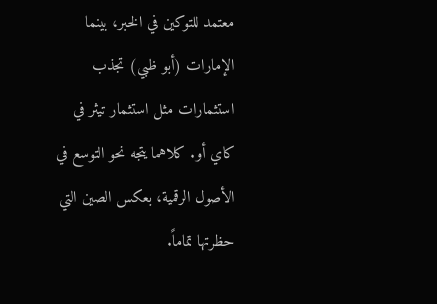معتمد للتوكين في الخبر، بينما الإمارات (أبو ظبي) تجذب استثمارات مثل استثمار تيثر في كاي أو. كلاهما يتجه نحو التوسع في الأصول الرقمية، بعكس الصين التي حظرتها تماماً.